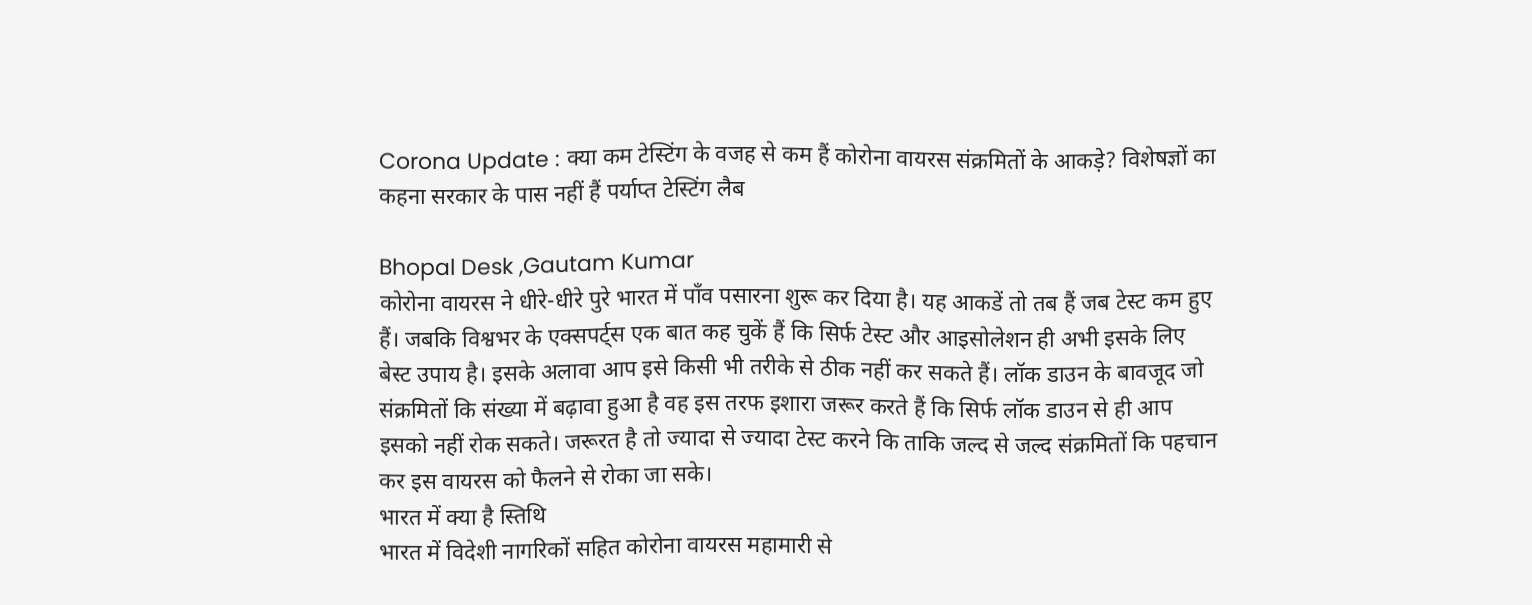Corona Update : क्या कम टेस्टिंग के वजह से कम हैं कोरोना वायरस संक्रमितों के आकड़े? विशेषज्ञों का कहना सरकार के पास नहीं हैं पर्याप्त टेस्टिंग लैब

Bhopal Desk ,Gautam Kumar
कोरोना वायरस ने धीरे-धीरे पुरे भारत में पाँव पसारना शुरू कर दिया है। यह आकडें तो तब हैं जब टेस्ट कम हुए हैं। जबकि विश्वभर के एक्सपर्ट्स एक बात कह चुकें हैं कि सिर्फ टेस्ट और आइसोलेशन ही अभी इसके लिए बेस्ट उपाय है। इसके अलावा आप इसे किसी भी तरीके से ठीक नहीं कर सकते हैं। लॉक डाउन के बावजूद जो संक्रमितों कि संख्या में बढ़ावा हुआ है वह इस तरफ इशारा जरूर करते हैं कि सिर्फ लॉक डाउन से ही आप इसको नहीं रोक सकते। जरूरत है तो ज्यादा से ज्यादा टेस्ट करने कि ताकि जल्द से जल्द संक्रमितों कि पहचान कर इस वायरस को फैलने से रोका जा सके।
भारत में क्या है स्तिथि
भारत में विदेशी नागरिकों सहित कोरोना वायरस महामारी से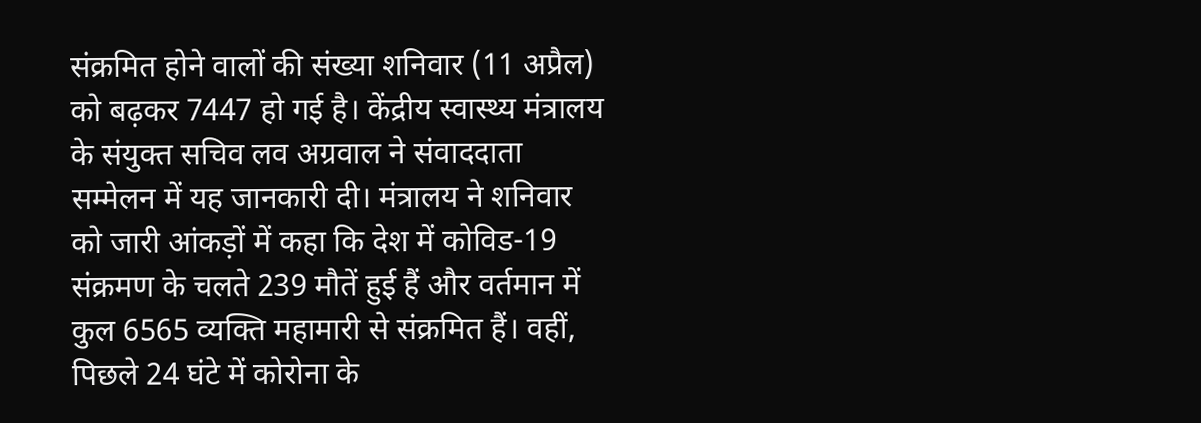संक्रमित होने वालों की संख्या शनिवार (11 अप्रैल) को बढ़कर 7447 हो गई है। केंद्रीय स्वास्थ्य मंत्रालय के संयुक्त सचिव लव अग्रवाल ने संवाददाता सम्मेलन में यह जानकारी दी। मंत्रालय ने शनिवार को जारी आंकड़ों में कहा कि देश में कोविड-19 संक्रमण के चलते 239 मौतें हुई हैं और वर्तमान में कुल 6565 व्यक्ति महामारी से संक्रमित हैं। वहीं, पिछले 24 घंटे में कोरोना के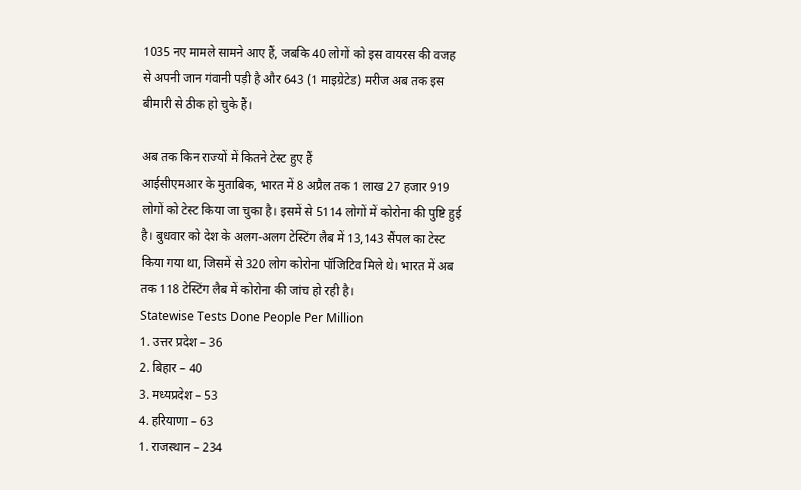1035 नए मामले सामने आए हैं, जबकि 40 लोगों को इस वायरस की वजह से अपनी जान गंवानी पड़ी है और 643 (1 माइग्रेटेड) मरीज अब तक इस बीमारी से ठीक हो चुके हैं।

अब तक किन राज्यों में कितने टेस्ट हुए हैं
आईसीएमआर के मुताबिक, भारत में 8 अप्रैल तक 1 लाख 27 हजार 919 लोगों को टेस्ट किया जा चुका है। इसमें से 5114 लोगों में कोरोना की पुष्टि हुई है। बुधवार को देश के अलग-अलग टेस्टिंग लैब में 13,143 सैंपल का टेस्ट किया गया था, जिसमें से 320 लोग कोरोना पॉजिटिव मिले थे। भारत में अब तक 118 टेस्टिंग लैब में कोरोना की जांच हो रही है।
Statewise Tests Done People Per Million
1. उत्तर प्रदेश – 36
2. बिहार – 40
3. मध्यप्रदेश – 53
4. हरियाणा – 63
1. राजस्थान – 234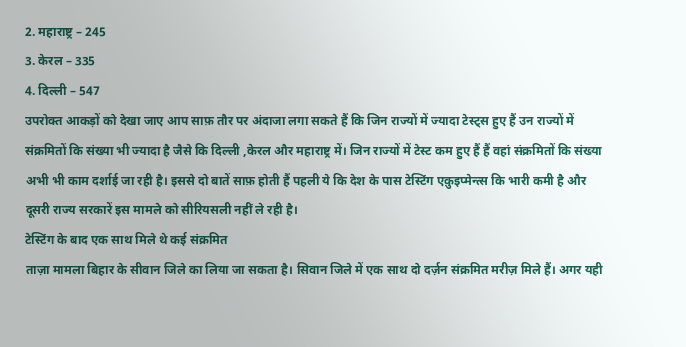2. महाराष्ट्र – 245
3. केरल – 335
4. दिल्ली – 547
उपरोक्त आकड़ों को देखा जाए आप साफ़ तौर पर अंदाजा लगा सकते हैं कि जिन राज्यों में ज्यादा टेस्ट्स हुए हैं उन राज्यों में संक्रमितों कि संख्या भी ज्यादा है जैसे कि दिल्ली ,केरल और महाराष्ट्र में। जिन राज्यों में टेस्ट कम हुए हैं हैं वहां संक्रमितों कि संख्या अभी भी काम दर्शाई जा रही है। इससे दो बातें साफ़ होती हैं पहली ये कि देश के पास टेस्टिंग एक़ुइप्मेन्त्स कि भारी कमी है और दूसरी राज्य सरकारें इस मामले को सीरियसली नहीं ले रही है।
टेस्टिंग के बाद एक साथ मिले थे कई संक्रमित
ताज़ा मामला बिहार के सीवान जिले का लिया जा सकता है। सिवान जिले में एक साथ दो दर्ज़न संक्रमित मरीज़ मिले हैं। अगर यही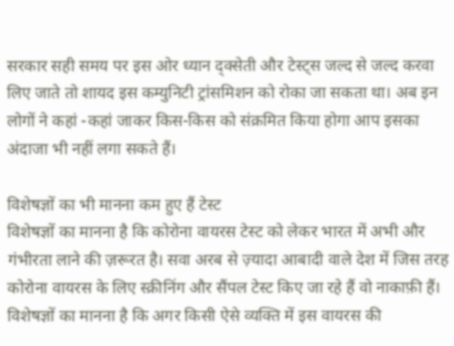सरकार सही समय पर इस ओर ध्यान द्क्सेती और टेस्ट्स जल्द से जल्द करवा लिए जाते तो शायद इस कम्युनिटी ट्रांसमिशन को रोका जा सकता था। अब इन लोगों ने कहां -कहां जाकर किस-किस को संक्रमित किया होगा आप इसका अंदाजा भी नहीं लगा सकते हैं।

विशेषज्ञों का भी मानना कम हुए हैं टेस्ट
विशेषज्ञों का मानना है कि कोरोना वायरस टेस्ट को लेकर भारत में अभी और गंभीरता लाने की ज़रूरत है। सवा अरब से ज़्यादा आबादी वाले देश में जिस तरह कोरोना वायरस के लिए स्क्रीनिंग और सैंपल टेस्ट किए जा रहे हैं वो नाकाफ़ी हैं। विशेषज्ञों का मानना है कि अगर किसी ऐसे व्यक्ति में इस वायरस की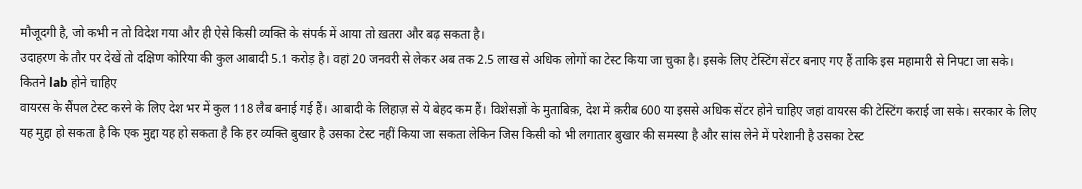मौजूदगी है, जो कभी न तो विदेश गया और ही ऐसे किसी व्यक्ति के संपर्क में आया तो ख़तरा और बढ़ सकता है।
उदाहरण के तौर पर देखें तो दक्षिण कोरिया की कुल आबादी 5.1 करोड़ है। वहां 20 जनवरी से लेकर अब तक 2.5 लाख से अधिक लोगों का टेस्ट किया जा चुका है। इसके लिए टेस्टिंग सेंटर बनाए गए हैं ताकि इस महामारी से निपटा जा सके।
कितने lab होने चाहिए
वायरस के सैंपल टेस्ट करने के लिए देश भर में कुल 118 लैब बनाई गई हैं। आबादी के लिहाज़ से ये बेहद कम हैं। विशेसज्ञों के मुताबिक़, देश में क़रीब 600 या इससे अधिक सेंटर होने चाहिए जहां वायरस की टेस्टिंग कराई जा सके। सरकार के लिए यह मुद्दा हो सकता है कि एक मुद्दा यह हो सकता है कि हर व्यक्ति बुखार है उसका टेस्ट नहीं किया जा सकता लेकिन जिस किसी को भी लगातार बुखार की समस्या है और सांस लेने में परेशानी है उसका टेस्ट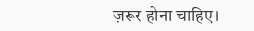ज़रूर होना चाहिए।